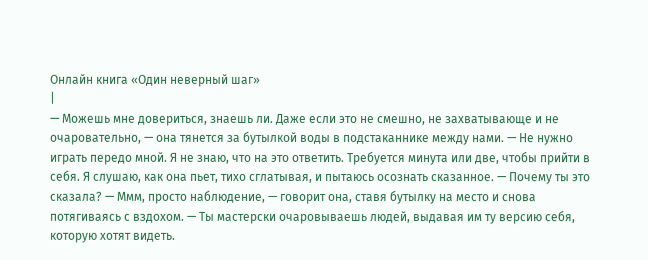Онлайн книга «Один неверный шаг»
|
— Можешь мне довериться, знаешь ли. Даже если это не смешно, не захватывающе и не очаровательно, — она тянется за бутылкой воды в подстаканнике между нами. — Не нужно играть передо мной. Я не знаю, что на это ответить. Требуется минута или две, чтобы прийти в себя. Я слушаю, как она пьет, тихо сглатывая, и пытаюсь осознать сказанное. — Почему ты это сказала? — Ммм, просто наблюдение, — говорит она, ставя бутылку на место и снова потягиваясь с вздохом. — Ты мастерски очаровываешь людей, выдавая им ту версию себя, которую хотят видеть.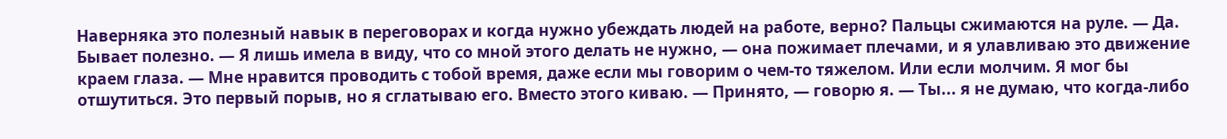Наверняка это полезный навык в переговорах и когда нужно убеждать людей на работе, верно? Пальцы сжимаются на руле. — Да. Бывает полезно. — Я лишь имела в виду, что со мной этого делать не нужно, — она пожимает плечами, и я улавливаю это движение краем глаза. — Мне нравится проводить с тобой время, даже если мы говорим о чем-то тяжелом. Или если молчим. Я мог бы отшутиться. Это первый порыв, но я сглатываю его. Вместо этого киваю. — Принято, — говорю я. — Ты... я не думаю, что когда-либо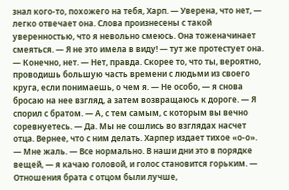знал кого-то, похожего на тебя, Харп. — Уверена, что нет, — легко отвечает она. Слова произнесены с такой уверенностью, что я невольно смеюсь. Она тоженачинает смеяться. — Я не это имела в виду! — тут же протестует она. — Конечно, нет. — Нет, правда. Скорее то, что ты, вероятно, проводишь большую часть времени с людьми из своего круга, если понимаешь, о чем я. — Не особо, — я снова бросаю на нее взгляд, а затем возвращаюсь к дороге. — Я спорил с братом. — А, с тем самым, с которым вы вечно соревнуетесь. — Да. Мы не сошлись во взглядах насчет отца. Вернее, что с ним делать. Харпер издает тихое «о-о». — Мне жаль. — Все нормально. В наши дни это в порядке вещей, — я качаю головой, и голос становится горьким. — Отношения брата с отцом были лучше,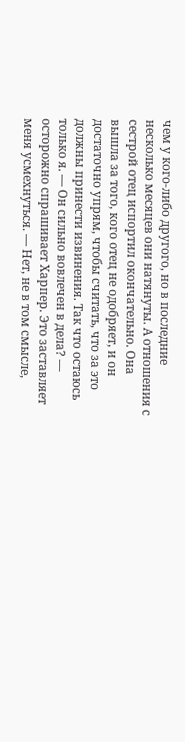чем у кого-либо другого, но в последние несколько месяцев они натянуты. А отношения с сестрой отец испортил окончательно. Она вышла за того, кого отец не одобряет, и он достаточно упрям, чтобы считать, что за это должны принести извинения. Так что остаюсь только я. — Он сильно вовлечен в дела? — осторожно спрашивает Харпер. Это заставляет меня усмехнуться. — Нет, не в том смысле,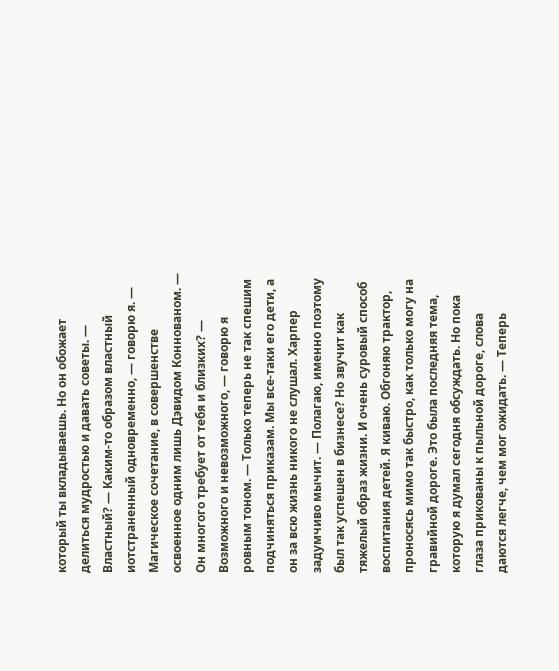который ты вкладываешь. Но он обожает делиться мудростью и давать советы. — Властный? — Каким-то образом властный иотстраненный одновременно, — говорю я. — Магическое сочетание, в совершенстве освоенное одним лишь Дэвидом Коннованом. — Он многого требует от тебя и близких? — Возможного и невозможного, — говорю я ровным тоном. — Только теперь не так спешим подчиняться приказам. Мы все-таки его дети, а он за всю жизнь никого не слушал. Харпер задумчиво мычит. — Полагаю, именно поэтому был так успешен в бизнесе? Но звучит как тяжелый образ жизни. И очень суровый способ воспитания детей. Я киваю. Обгоняю трактор, проносясь мимо так быстро, как только могу на гравийной дороге. Это была последняя тема, которую я думал сегодня обсуждать. Но пока глаза прикованы к пыльной дороге, слова даются легче, чем мог ожидать. — Теперь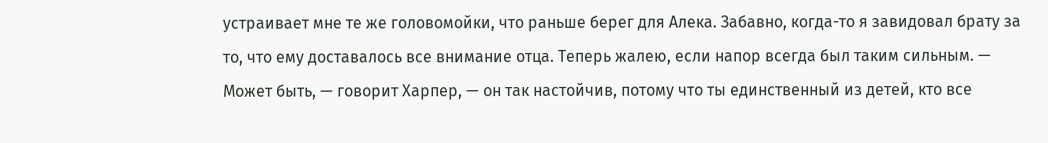устраивает мне те же головомойки, что раньше берег для Алека. Забавно, когда-то я завидовал брату за то, что ему доставалось все внимание отца. Теперь жалею, если напор всегда был таким сильным. — Может быть, — говорит Харпер, — он так настойчив, потому что ты единственный из детей, кто все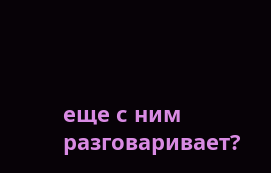еще с ним разговаривает?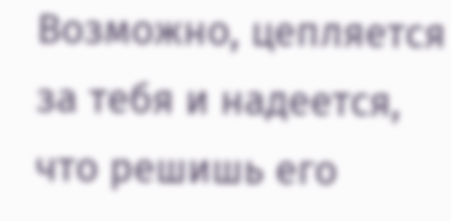Возможно, цепляется за тебя и надеется, что решишь его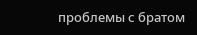проблемы с братом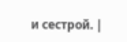и сестрой. |